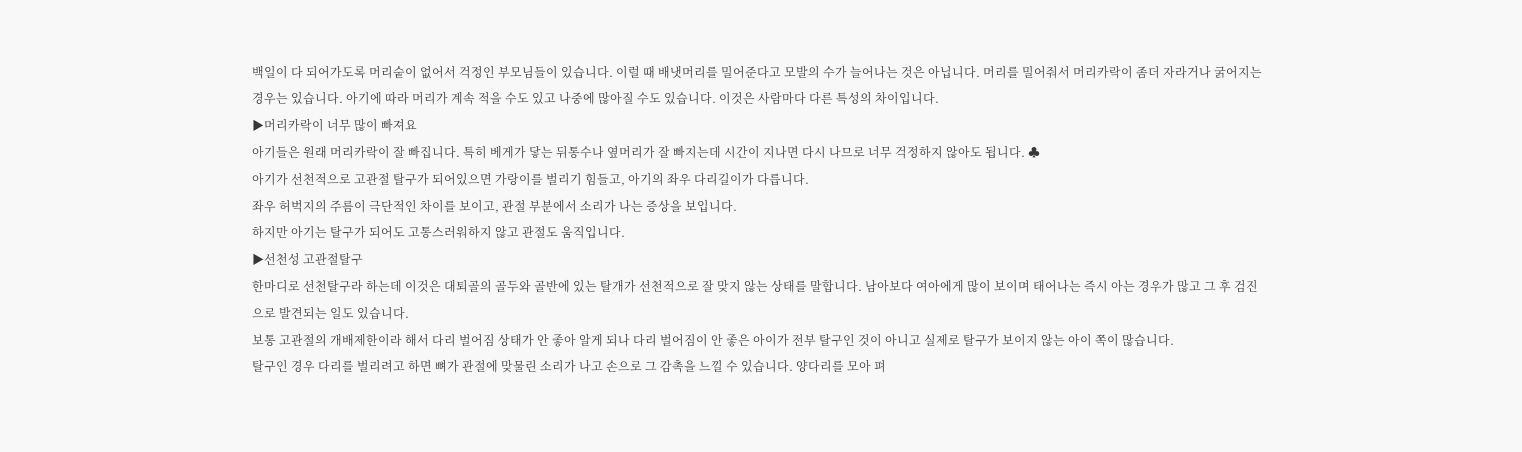백일이 다 되어가도록 머리숱이 없어서 걱정인 부모님들이 있습니다. 이럴 때 배냇머리를 밀어준다고 모발의 수가 늘어나는 것은 아닙니다. 머리를 밀어줘서 머리카락이 좀더 자라거나 굵어지는 경우는 있습니다. 아기에 따라 머리가 계속 적을 수도 있고 나중에 많아질 수도 있습니다. 이것은 사람마다 다른 특성의 차이입니다.
▶머리카락이 너무 많이 빠져요
아기들은 원래 머리카락이 잘 빠집니다. 특히 베게가 닿는 뒤통수나 옆머리가 잘 빠지는데 시간이 지나면 다시 나므로 너무 걱정하지 않아도 됩니다. ♣
아기가 선천적으로 고관절 탈구가 되어있으면 가랑이를 벌리기 힘들고, 아기의 좌우 다리길이가 다릅니다.
좌우 허벅지의 주름이 극단적인 차이를 보이고, 관절 부분에서 소리가 나는 증상을 보입니다.
하지만 아기는 탈구가 되어도 고통스러워하지 않고 관절도 움직입니다.
▶선천성 고관절탈구
한마디로 선천탈구라 하는데 이것은 대퇴골의 골두와 골반에 있는 탈개가 선천적으로 잘 맞지 않는 상태를 말합니다. 남아보다 여아에게 많이 보이며 태어나는 즉시 아는 경우가 많고 그 후 검진으로 발견되는 일도 있습니다.
보통 고관절의 개배제한이라 해서 다리 벌어짐 상태가 안 좋아 알게 되나 다리 벌어짐이 안 좋은 아이가 전부 탈구인 것이 아니고 실제로 탈구가 보이지 않는 아이 쪽이 많습니다.
탈구인 경우 다리를 벌리려고 하면 뼈가 관절에 맞물린 소리가 나고 손으로 그 감촉을 느낄 수 있습니다. 양다리를 모아 펴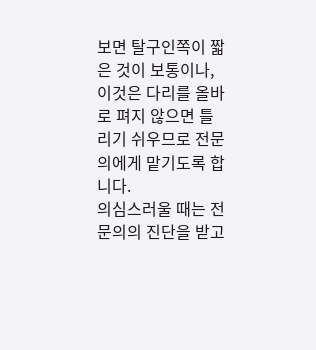보면 탈구인쪽이 짧은 것이 보통이나, 이것은 다리를 올바로 펴지 않으면 틀리기 쉬우므로 전문의에게 맡기도록 합니다.
의심스러울 때는 전문의의 진단을 받고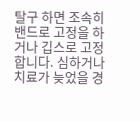탈구 하면 조속히 밴드로 고정을 하거나 깁스로 고정합니다. 심하거나 치료가 늦었을 경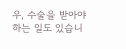우, 수술을 받아야 하는 일도 있습니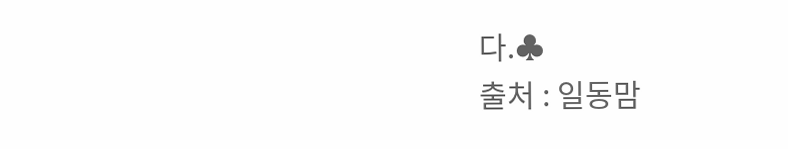다.♣
출처 : 일동맘